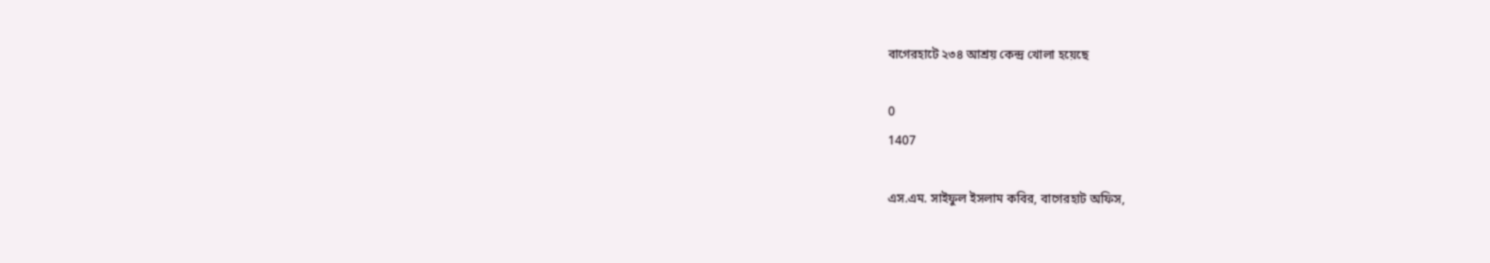বাগেরহাটে ২৩৪ আশ্রয় কেন্দ্র খোলা হয়েছে

0
1407

এস.এম. সাইফুল ইসলাম কবির, বাগেরহাট অফিস,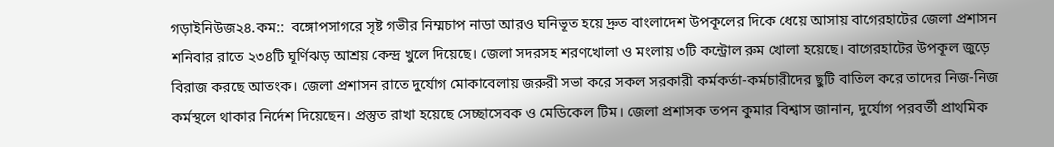গড়াইনিউজ২৪.কম::  বঙ্গোপসাগরে সৃষ্ট গভীর নিম্মচাপ নাডা আরও ঘনিভূত হয়ে দ্রুত বাংলাদেশ উপকূলের দিকে ধেয়ে আসায় বাগেরহাটের জেলা প্রশাসন শনিবার রাতে ২৩৪টি ঘূর্ণিঝড় আশ্রয় কেন্দ্র খুলে দিয়েছে। জেলা সদরসহ শরণখোলা ও মংলায় ৩টি কন্ট্রোল রুম খোলা হয়েছে। বাগেরহাটের উপকূল জুড়ে বিরাজ করছে আতংক। জেলা প্রশাসন রাতে দুর্যোগ মোকাবেলায় জরুরী সভা করে সকল সরকারী কর্মকর্তা-কর্মচারীদের ছুটি বাতিল করে তাদের নিজ-নিজ কর্মস্থলে থাকার নির্দেশ দিয়েছেন। প্রস্তুত রাখা হয়েছে সেচ্ছাসেবক ও মেডিকেল টিম। জেলা প্রশাসক তপন কুমার বিশ্বাস জানান, দুর্যোগ পরবর্তী প্রাথমিক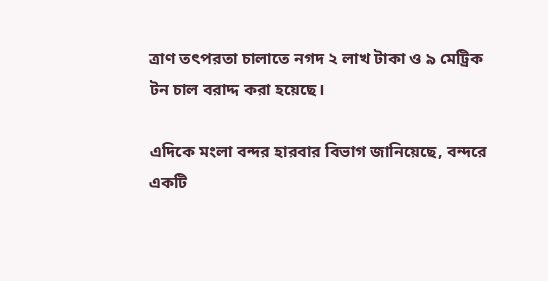ত্রাণ তৎপরতা চালাতে নগদ ২ লাখ টাকা ও ৯ মেট্রিক টন চাল বরাদ্দ করা হয়েছে।

এদিকে মংলা বন্দর হারবার বিভাগ জানিয়েছে, বন্দরে একটি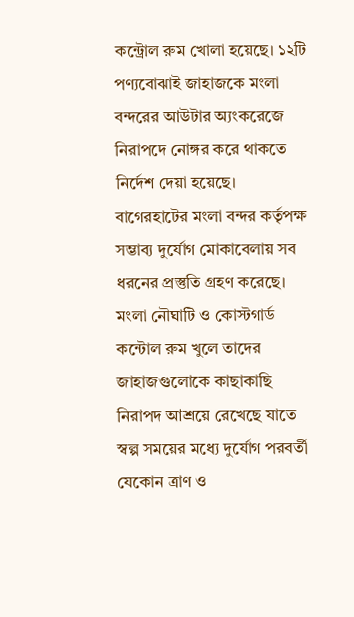কন্ট্রোল রুম খোলা হয়েছে। ১২টি পণ্যবোঝাই জাহাজকে মংলা বন্দরের আউটার অ্যংকরেজে নিরাপদে নোঙ্গর করে থাকতে নির্দেশ দেয়া হয়েছে। বাগেরহাটের মংলা বন্দর কর্তৃপক্ষ সম্ভাব্য দুর্যোগ মোকাবেলায় সব ধরনের প্রস্তুতি গ্রহণ করেছে। মংলা নৌঘাটি ও কোস্টগার্ড কন্টোল রুম খুলে তাদের জাহাজগুলোকে কাছাকাছি নিরাপদ আশ্রয়ে রেখেছে যাতে স্বল্প সময়ের মধ্যে দুর্যোগ পরবর্তী যেকোন ত্রাণ ও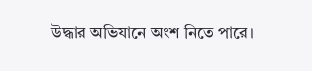উদ্ধার অভিযানে অংশ নিতে পারে।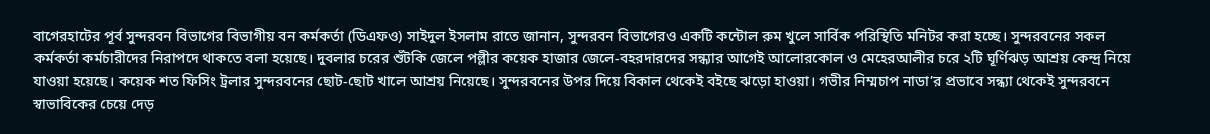বাগেরহাটের পূর্ব সুন্দরবন বিভাগের বিভাগীয় বন কর্মকর্তা (ডিএফও) সাইদুল ইসলাম রাতে জানান, সুন্দরবন বিভাগেরও একটি কন্টোল রুম খুলে সার্বিক পরিস্থিতি মনিটর করা হচ্ছে। সুন্দরবনের সকল কর্মকর্তা কর্মচারীদের নিরাপদে থাকতে বলা হয়েছে। দুবলার চরের শুঁটকি জেলে পল্লীর কয়েক হাজার জেলে-বহরদারদের সন্ধ্যার আগেই আলোরকোল ও মেহেরআলীর চরে ২টি ঘূর্ণিঝড় আশ্রয় কেন্দ্র নিয়ে যাওয়া হয়েছে। কয়েক শত ফিসিং ট্রলার সুন্দরবনের ছোট-ছোট খালে আশ্রয় নিয়েছে। সুন্দরবনের উপর দিয়ে বিকাল থেকেই বইছে ঝড়ো হাওয়া। গভীর নিম্মচাপ নাডা’র প্রভাবে সন্ধ্যা থেকেই সুন্দরবনে স্বাভাবিকের চেয়ে দেড়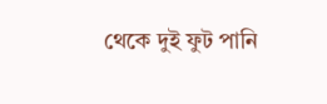থেকে দুই ফুট পানি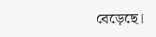বেড়েছে।